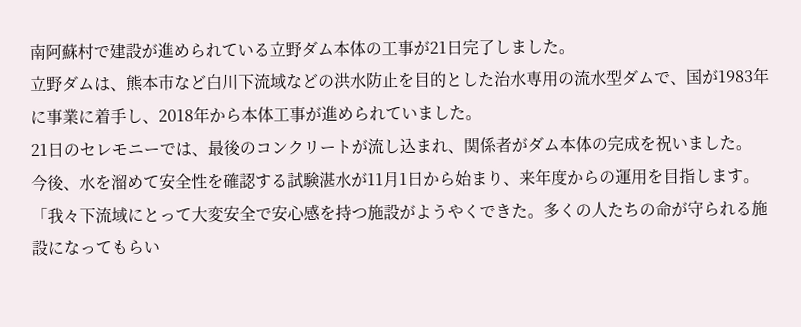南阿蘇村で建設が進められている立野ダム本体の工事が21日完了しました。
立野ダムは、熊本市など白川下流域などの洪水防止を目的とした治水専用の流水型ダムで、国が1983年に事業に着手し、2018年から本体工事が進められていました。
21日のセレモニーでは、最後のコンクリートが流し込まれ、関係者がダム本体の完成を祝いました。
今後、水を溜めて安全性を確認する試験湛水が11月1日から始まり、来年度からの運用を目指します。
「我々下流域にとって大変安全で安心感を持つ施設がようやくできた。多くの人たちの命が守られる施設になってもらい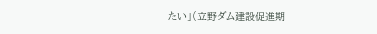たい」(立野ダム建設促進期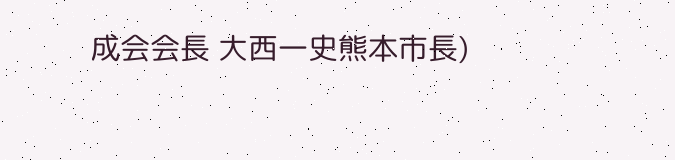成会会長 大西一史熊本市長)